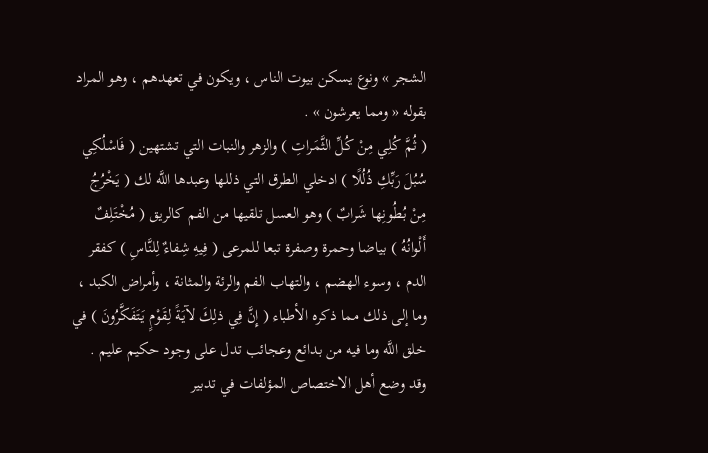الشجر » ونوع يسكن بيوت الناس ، ويكون في تعهدهم ، وهو المراد بقوله « ومما يعرشون » .
( ثُمَّ كُلِي مِنْ كُلِّ الثَّمَراتِ ) والزهر والنبات التي تشتهين ( فَاسْلُكِي سُبُلَ رَبِّكِ ذُلُلًا ) ادخلي الطرق التي ذللها وعبدها اللَّه لك ( يَخْرُجُ مِنْ بُطُونِها شَرابٌ ) وهو العسل تلقيها من الفم كالريق ( مُخْتَلِفٌ أَلْوانُهُ ) بياضا وحمرة وصفرة تبعا للمرعى ( فِيهِ شِفاءٌ لِلنَّاسِ ) كفقر الدم ، وسوء الهضم ، والتهاب الفم والرئة والمثانة ، وأمراض الكبد ، وما إلى ذلك مما ذكره الأطباء ( إِنَّ فِي ذلِكَ لآيَةً لِقَوْمٍ يَتَفَكَّرُونَ ) في خلق اللَّه وما فيه من بدائع وعجائب تدل على وجود حكيم عليم .
وقد وضع أهل الاختصاص المؤلفات في تدبير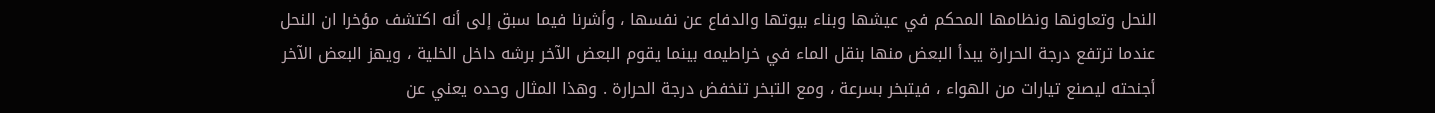النحل وتعاونها ونظامها المحكم في عيشها وبناء بيوتها والدفاع عن نفسها ، وأشرنا فيما سبق إلى أنه اكتشف مؤخرا ان النحل عندما ترتفع درجة الحرارة يبدأ البعض منها بنقل الماء في خراطيمه بينما يقوم البعض الآخر برشه داخل الخلية ، ويهز البعض الآخر أجنحته ليصنع تيارات من الهواء ، فيتبخر بسرعة ، ومع التبخر تنخفض درجة الحرارة . وهذا المثال وحده يعني عن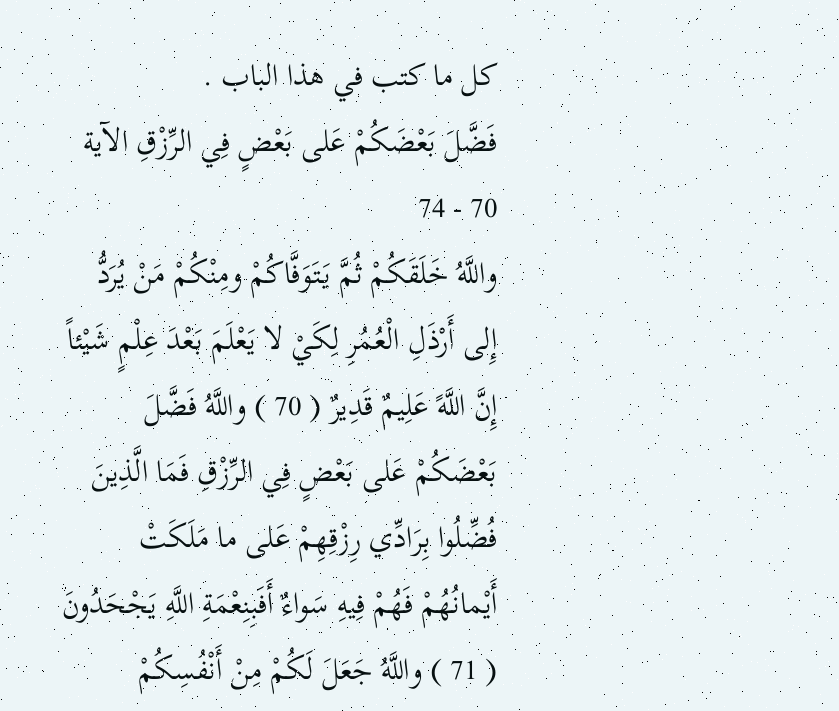كل ما كتب في هذا الباب .
فَضَّلَ بَعْضَكُمْ عَلى بَعْضٍ فِي الرِّزْقِ الآية 70 - 74
واللَّهُ خَلَقَكُمْ ثُمَّ يَتَوَفَّاكُمْ ومِنْكُمْ مَنْ يُرَدُّ إِلى أَرْذَلِ الْعُمُرِ لِكَيْ لا يَعْلَمَ بَعْدَ عِلْمٍ شَيْئاً إِنَّ اللَّهً عَلِيمٌ قَدِيرٌ ( 70 ) واللَّهُ فَضَّلَ بَعْضَكُمْ عَلى بَعْضٍ فِي الرِّزْقِ فَمَا الَّذِينَ فُضِّلُوا بِرَادِّي رِزْقِهِمْ عَلى ما مَلَكَتْ أَيْمانُهُمْ فَهُمْ فِيهِ سَواءٌ أَفَبِنِعْمَةِ اللَّهِ يَجْحَدُونَ ( 71 ) واللَّهُ جَعَلَ لَكُمْ مِنْ أَنْفُسِكُمْ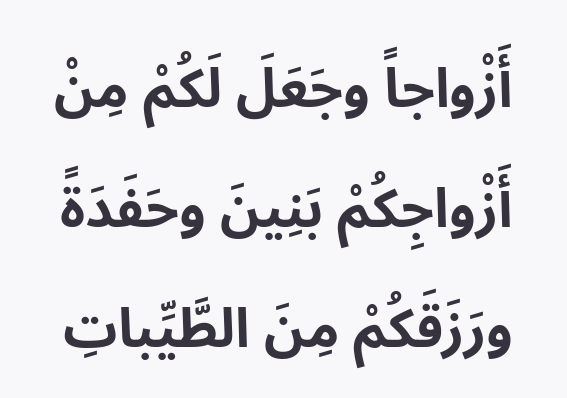أَزْواجاً وجَعَلَ لَكُمْ مِنْ أَزْواجِكُمْ بَنِينَ وحَفَدَةً ورَزَقَكُمْ مِنَ الطَّيِّباتِ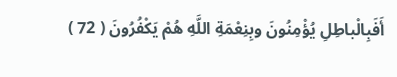أَفَبِالْباطِلِ يُؤْمِنُونَ وبِنِعْمَةِ اللَّهِ هُمْ يَكْفُرُونَ ( 72 )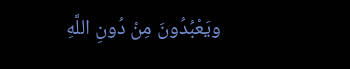ويَعْبُدُونَ مِنْ دُونِ اللَّهِ